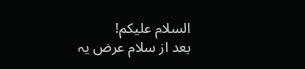السلام علیکم!
بعد از سلام عرض یہ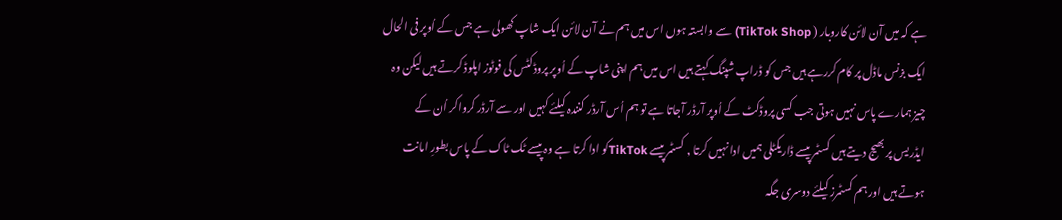ہے کہ میں آن لائن کاروبار ( TikTok Shop) سے وابستہ ہوں اس میں ہم نے آن لائن ایک شاپ کھولی ہے جس کے اُوپر فی الحال ایک بزنس ماڈل پر کام کررہے ہیں جس کو ڈراپ شپنگ کہتے ہیں اس میں ہم اپنی شاپ کے اُوپر پروڈکٹس کی فوٹوز اپلوڈ کرتے ہیں لیکن وہ چیز ہمارے پاس نہیں ہوتی جب کسی پروڈکٹ کے اُوپر آرڈر آجاتا ہے تو ہم اُس آرڈر کنندہ کیلئے کہیں اور سے آرڈر کرواکر اُن کے ایڈریس پر بھیج دیتے ہیں کسٹمر پیسے ڈاریکٹلی ہمیں ادا نہیں کرتا , کسٹمر پیسے TikTokکو ادا کرتا ہے وہ پیسے ٹک ٹاک کے پاس بطورِ امانت ہوتے ہیں اور ہم کسٹمرز کیلئے دوسری جگہ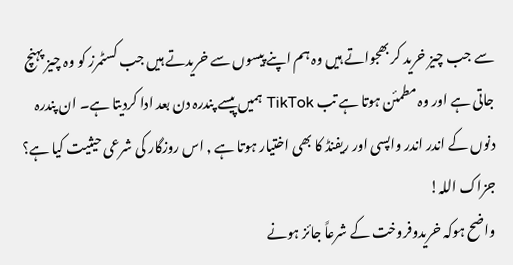سے جب چیز خرید کر بھجواتے ہیں وہ ہم اپنے پیسوں سے خریدتے ہیں جب کسٹمرز کو وہ چیز پہنچ جاتی ہے اور وہ مطمئن ہوتا ہے تب TikTok ہمیں پیسے پندرہ دن بعد ادا کردیتا ہے۔ ان پندرہ دنوں کے اندر اندر واپسی اور ریفنڈ کا بھی اختیار ہوتا ہے , اس روزگار کی شرعی حیثیت کیا ہے؟ جزاک اللہ!
واضح ہوکہ خریدوفروخت کے شرعاً جائز ہونے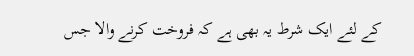کے لئے ایک شرط یہ بھی ہے کہ فروخت کرنے والا جس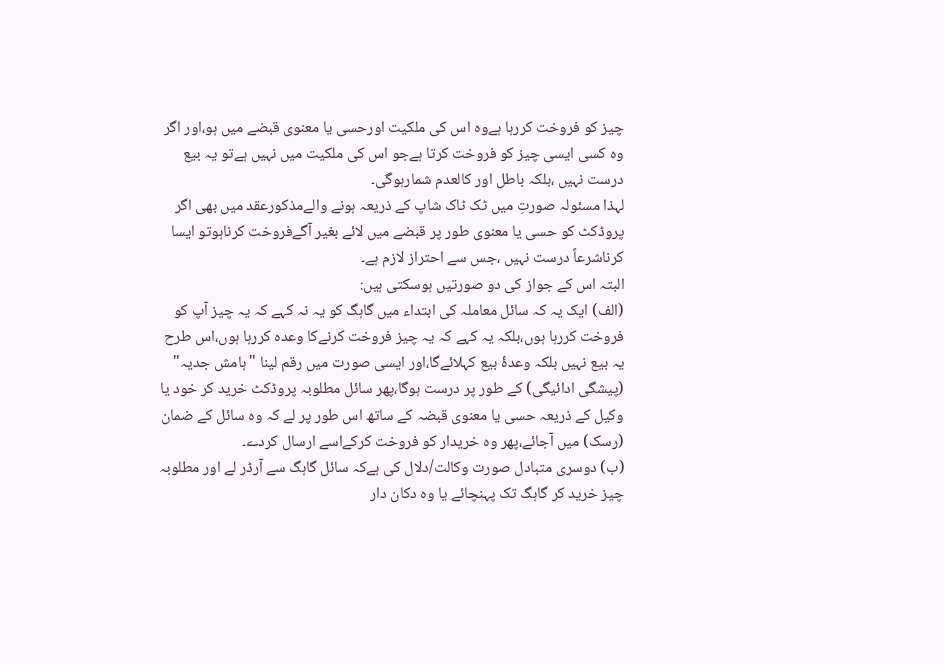چیز کو فروخت کررہا ہےوہ اس کی ملکیت اورحسی یا معنوی قبضے میں ہو،اور اگر وہ کسی ایسی چیز کو فروخت کرتا ہےجو اس کی ملکیت میں نہیں ہےتو یہ بیع درست نہیں ،بلکہ باطل اور کالعدم شمارہوگی۔
لہذا مسئولہ صورتِ میں ٹک ٹاک شاپ کے ذریعہ ہونے والےمذکورعقد میں بھی اگر پروڈکٹ کو حسی یا معنوی طور پر قبضے میں لائے بغیر آگےفروخت کرناہوتو ایسا کرناشرعاً درست نہیں ،جس سے احتراز لازم ہے۔
البتہ اس کے جواز کی دو صورتیں ہوسکتی ہیں:
(الف) ایک یہ کہ سائل معاملہ کی ابتداء میں گاہگ کو یہ نہ کہے کہ یہ چیز آپ کو فروخت کررہا ہوں،بلکہ یہ کہے کہ یہ چیز فروخت کرنےکا وعدہ کررہا ہوں،اس طرح یہ بیع نہیں بلکہ وعدۂ بیع کہلائےگا،اور ایسی صورت میں رقم لینا "ہامش جدیہ" (پیشگی ادائیگی) کے طور پر درست ہوگا،پھر سائل مطلوبہ پروڈکٹ خرید کر خود یا وکیل کے ذریعہ حسی یا معنوی قبضہ کے ساتھ اس طور پر لے کہ وہ سائل کے ضمان (رسک) میں آجائے،پھر وہ خریدار کو فروخت کرکےاسے ارسال کردے۔
(ب) دوسری متبادل صورت وکالت/دلال کی ہےکہ سائل گاہگ سے آرڈر لے اور مطلوبہ چیز خرید کر گاہگ تک پہنچائے یا وہ دکان دار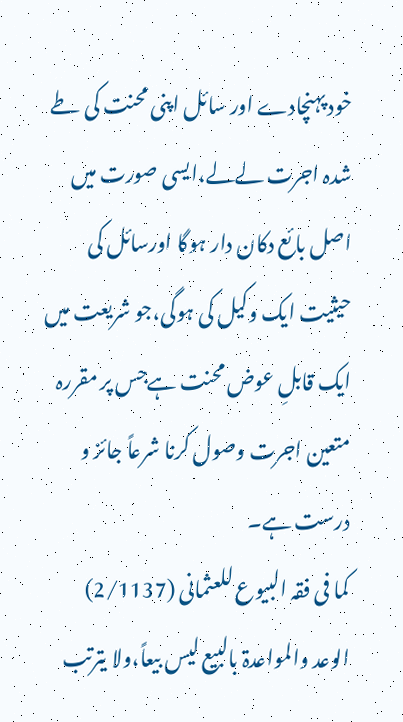خود پہنچادے اور سائل اپنی محنت کی طے شدہ اجرت لےلے،ایسی صورت میں اصل بائع دکان دار ہوگا اورسائل کی حیثیت ایک وکیل کی ہوگی،جو شریعت میں ایک قابلِ عوض محنت ہےجس پر مقررہ متعین اجرت وصول کرنا شرعاً جائز و درست ہے۔
کما فی فقہ البیوع للعثمانی (2/1137)
الوعد والمواعدۃ بالبیع لیس بیعاً،ولا یترتب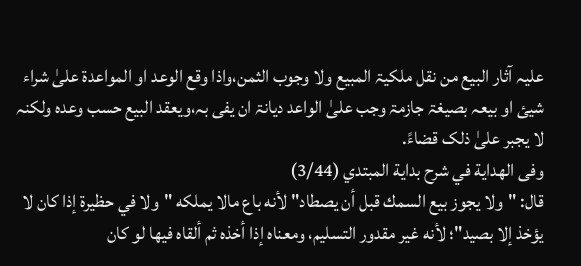علیہ آثار البیع من نقل ملکیۃ المبیع ولا وجوب الثمن،واذا وقع الوعد او المواعدۃ علیٰ شراء شیئ او بیعہ بصیغۃ جازمۃ وجب علیٰ الواعد دیانۃ ان یفی بہ،ویعقد البیع حسب وعدہ ولکنہ لا یجبر علیٰ ذلک قضاءً.
وفی الهداية في شرح بداية المبتدي (3/44)
قال: "ولا يجوز بيع السمك قبل أن يصطاد" لأنه باع مالا يملكه "ولا في حظيرة إذا كان لا يؤخذ إلا بصيد"؛ لأنه غير مقدور التسليم، ومعناه إذا أخذه ثم ألقاه فيها لو كان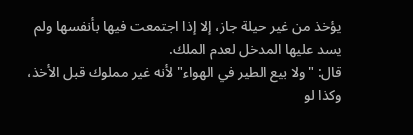يؤخذ من غير حيلة جاز، إلا إذا اجتمعت فيها بأنفسها ولم يسد عليها المدخل لعدم الملك.
قال: "ولا بيع الطير في الهواء" لأنه غير مملوك قبل الأخذ، وكذا لو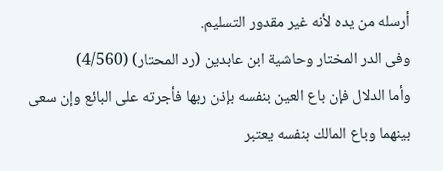أرسله من يده لأنه غير مقدور التسليم.
وفی الدر المختار وحاشية ابن عابدين (رد المحتار) (4/560)
وأما الدلال فإن باع العين بنفسه بإذن ربها فأجرته على البائع وإن سعى بينهما وباع المالك بنفسه يعتبر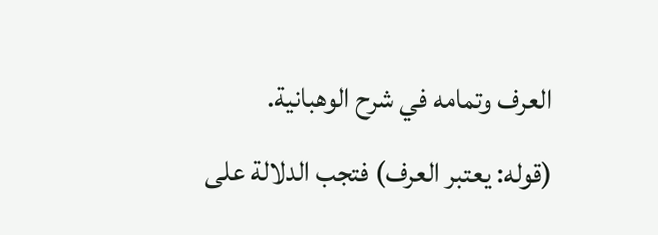العرف وتمامه في شرح الوهبانية.
(قوله: يعتبر العرف) فتجب الدلالة على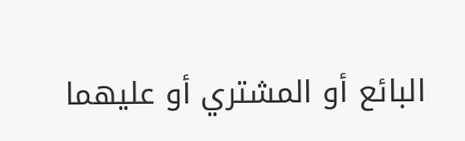البائع أو المشتري أو عليهما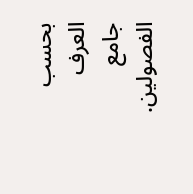بحسب العرف جامع الفصولين.